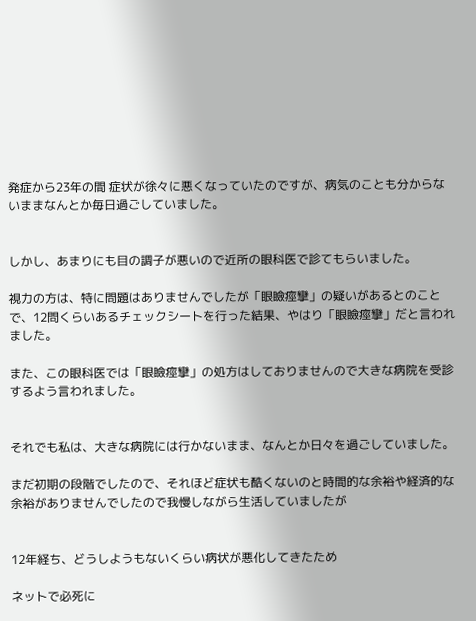発症から23年の間 症状が徐々に悪くなっていたのですが、病気のことも分からないままなんとか毎日過ごしていました。


しかし、あまりにも目の調子が悪いので近所の眼科医で診てもらいました。

視力の方は、特に問題はありませんでしたが「眼瞼痙攣」の疑いがあるとのことで、12問くらいあるチェックシートを行った結果、やはり「眼瞼痙攣」だと言われました。

また、この眼科医では「眼瞼痙攣」の処方はしておりませんので大きな病院を受診するよう言われました。


それでも私は、大きな病院には行かないまま、なんとか日々を過ごしていました。

まだ初期の段階でしたので、それほど症状も酷くないのと時間的な余裕や経済的な余裕がありませんでしたので我慢しながら生活していましたが


12年経ち、どうしようもないくらい病状が悪化してきたため

ネットで必死に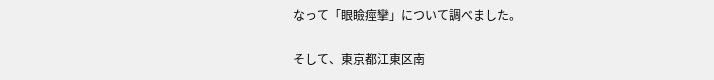なって「眼瞼痙攣」について調べました。

そして、東京都江東区南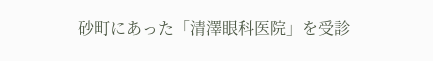砂町にあった「清澤眼科医院」を受診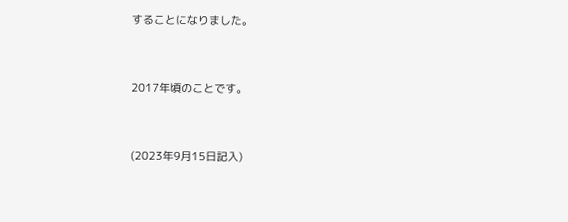することになりました。


2017年頃のことです。


(2023年9月15日記入)